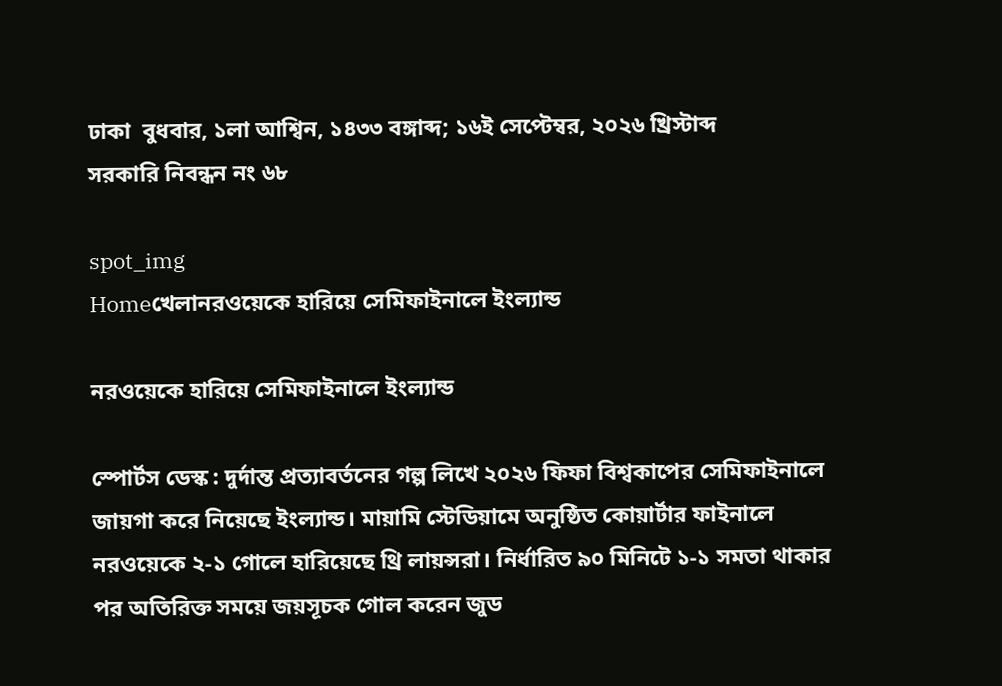ঢাকা  বুধবার, ১লা আশ্বিন, ১৪৩৩ বঙ্গাব্দ; ১৬ই সেপ্টেম্বর, ২০২৬ খ্রিস্টাব্দ          সরকারি নিবন্ধন নং ৬৮

spot_img
Homeখেলানরওয়েকে হারিয়ে সেমিফাইনালে ইংল্যান্ড

নরওয়েকে হারিয়ে সেমিফাইনালে ইংল্যান্ড

স্পোর্টস ডেস্ক : দুর্দান্ত প্রত্যাবর্তনের গল্প লিখে ২০২৬ ফিফা বিশ্বকাপের সেমিফাইনালে জায়গা করে নিয়েছে ইংল্যান্ড। মায়ামি স্টেডিয়ামে অনুষ্ঠিত কোয়ার্টার ফাইনালে নরওয়েকে ২-১ গোলে হারিয়েছে থ্রি লায়ন্সরা। নির্ধারিত ৯০ মিনিটে ১-১ সমতা থাকার পর অতিরিক্ত সময়ে জয়সূচক গোল করেন জুড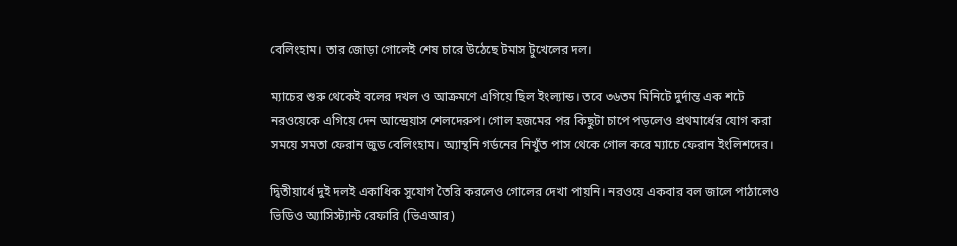বেলিংহাম। তার জোড়া গোলেই শেষ চারে উঠেছে টমাস টুখেলের দল।

ম্যাচের শুরু থেকেই বলের দখল ও আক্রমণে এগিয়ে ছিল ইংল্যান্ড। তবে ৩৬তম মিনিটে দুর্দান্ত এক শটে নরওয়েকে এগিয়ে দেন আন্দ্রেয়াস শেলদেরুপ। গোল হজমের পর কিছুটা চাপে পড়লেও প্রথমার্ধের যোগ করা সময়ে সমতা ফেরান জুড বেলিংহাম। অ্যান্থনি গর্ডনের নিখুঁত পাস থেকে গোল করে ম্যাচে ফেরান ইংলিশদের।

দ্বিতীয়ার্ধে দুই দলই একাধিক সুযোগ তৈরি করলেও গোলের দেখা পায়নি। নরওয়ে একবার বল জালে পাঠালেও ভিডিও অ্যাসিস্ট্যান্ট রেফারি (ভিএআর)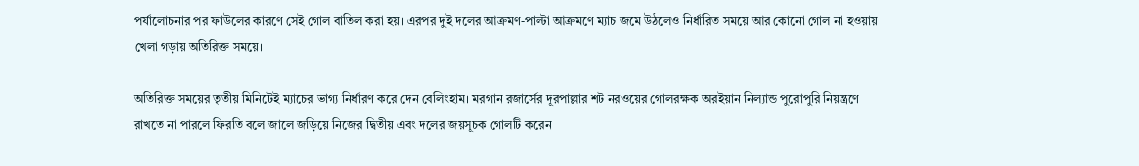পর্যালোচনার পর ফাউলের কারণে সেই গোল বাতিল করা হয়। এরপর দুই দলের আক্রমণ-পাল্টা আক্রমণে ম্যাচ জমে উঠলেও নির্ধারিত সময়ে আর কোনো গোল না হওয়ায় খেলা গড়ায় অতিরিক্ত সময়ে।

অতিরিক্ত সময়ের তৃতীয় মিনিটেই ম্যাচের ভাগ্য নির্ধারণ করে দেন বেলিংহাম। মরগান রজার্সের দূরপাল্লার শট নরওয়ের গোলরক্ষক অরইয়ান নিল্যান্ড পুরোপুরি নিয়ন্ত্রণে রাখতে না পারলে ফিরতি বলে জালে জড়িয়ে নিজের দ্বিতীয় এবং দলের জয়সূচক গোলটি করেন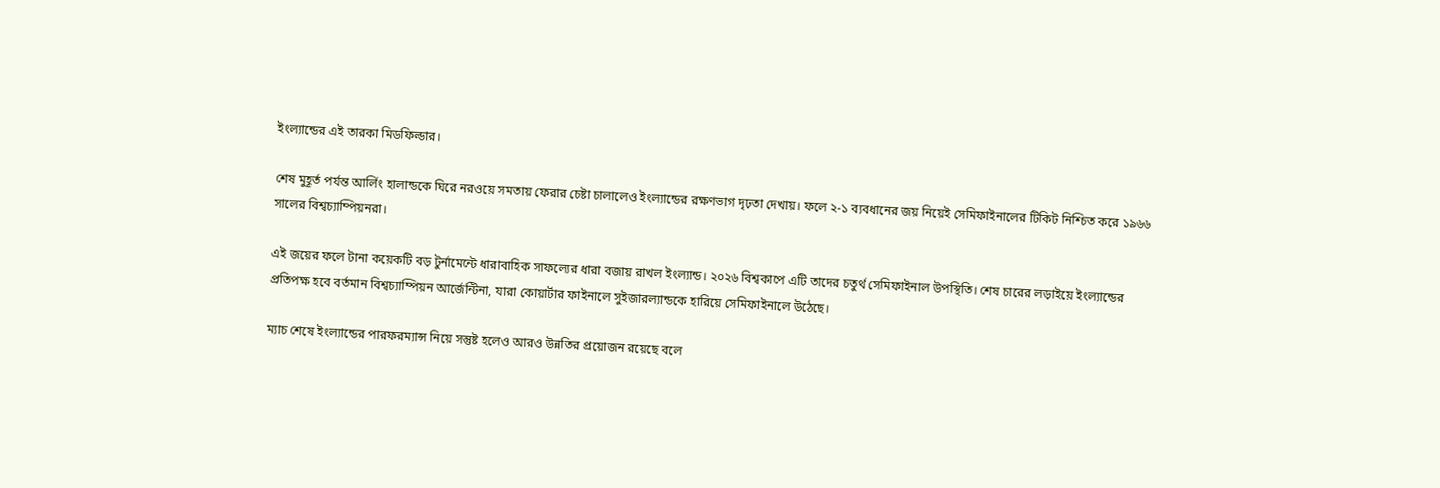ইংল্যান্ডের এই তারকা মিডফিল্ডার।

শেষ মুহূর্ত পর্যন্ত আর্লিং হালান্ডকে ঘিরে নরওয়ে সমতায় ফেরার চেষ্টা চালালেও ইংল্যান্ডের রক্ষণভাগ দৃঢ়তা দেখায়। ফলে ২-১ ব্যবধানের জয় নিয়েই সেমিফাইনালের টিকিট নিশ্চিত করে ১৯৬৬ সালের বিশ্বচ্যাম্পিয়নরা।

এই জয়ের ফলে টানা কয়েকটি বড় টুর্নামেন্টে ধারাবাহিক সাফল্যের ধারা বজায় রাখল ইংল্যান্ড। ২০২৬ বিশ্বকাপে এটি তাদের চতুর্থ সেমিফাইনাল উপস্থিতি। শেষ চারের লড়াইয়ে ইংল্যান্ডের প্রতিপক্ষ হবে বর্তমান বিশ্বচ্যাম্পিয়ন আর্জেন্টিনা, যারা কোয়ার্টার ফাইনালে সুইজারল্যান্ডকে হারিয়ে সেমিফাইনালে উঠেছে।

ম্যাচ শেষে ইংল্যান্ডের পারফরম্যান্স নিয়ে সন্তুষ্ট হলেও আরও উন্নতির প্রয়োজন রয়েছে বলে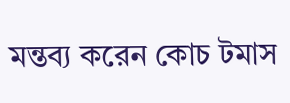মন্তব্য করেন কোচ টমাস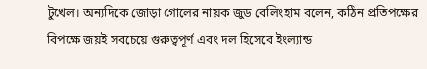টুখেল। অন্যদিকে জোড়া গোলের নায়ক জুড বেলিংহাম বলেন, কঠিন প্রতিপক্ষের বিপক্ষে জয়ই সবচেয়ে গুরুত্বপূর্ণ এবং দল হিসেবে ইংল্যান্ড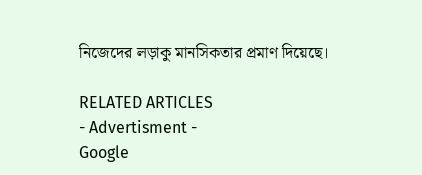নিজেদের লড়াকু মানসিকতার প্রমাণ দিয়েছে।

RELATED ARTICLES
- Advertisment -
Google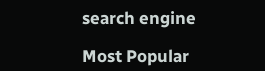search engine

Most Popular